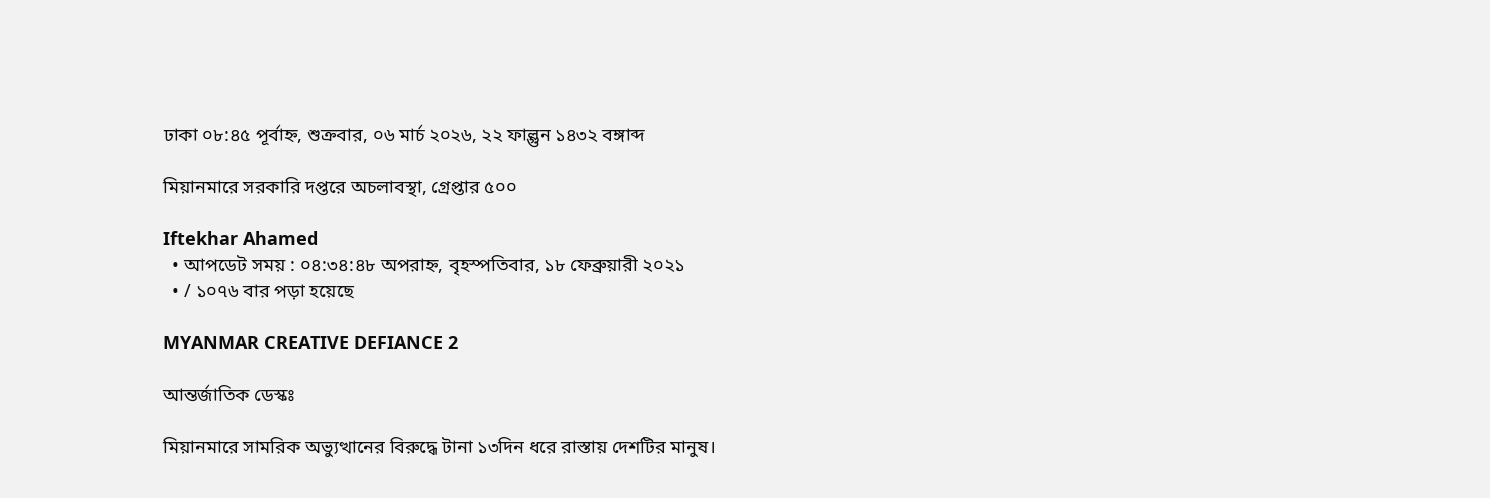ঢাকা ০৮:৪৫ পূর্বাহ্ন, শুক্রবার, ০৬ মার্চ ২০২৬, ২২ ফাল্গুন ১৪৩২ বঙ্গাব্দ

মিয়ানমারে সরকারি দপ্তরে অচলাবস্থা, গ্রেপ্তার ৫০০

Iftekhar Ahamed
  • আপডেট সময় : ০৪:৩৪:৪৮ অপরাহ্ন, বৃহস্পতিবার, ১৮ ফেব্রুয়ারী ২০২১
  • / ১০৭৬ বার পড়া হয়েছে

MYANMAR CREATIVE DEFIANCE 2

আন্তর্জাতিক ডেস্কঃ

মিয়ানমারে সামরিক অভ্যুত্থানের বিরুদ্ধে টানা ১৩দিন ধরে রাস্তায় দেশটির মানুষ।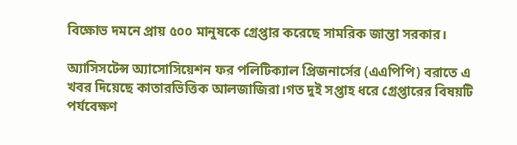বিক্ষোভ দমনে প্রায় ৫০০ মানুষকে গ্রেপ্তার করেছে সামরিক জান্তা সরকার।

অ্যাসিসটেন্স অ্যাসোসিয়েশন ফর পলিটিক্যাল প্রিজনার্সের (এএপিপি) বরাতে এ খবর দিয়েছে কাতারভিত্তিক আলজাজিরা।গত দুই সপ্তাহ ধরে গ্রেপ্তারের বিষয়টি পর্যবেক্ষণ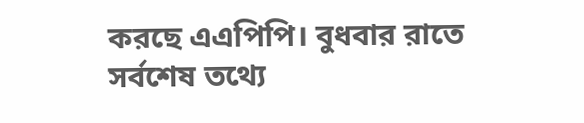করছে এএপিপি। বুধবার রাতে সর্বশেষ তথ্যে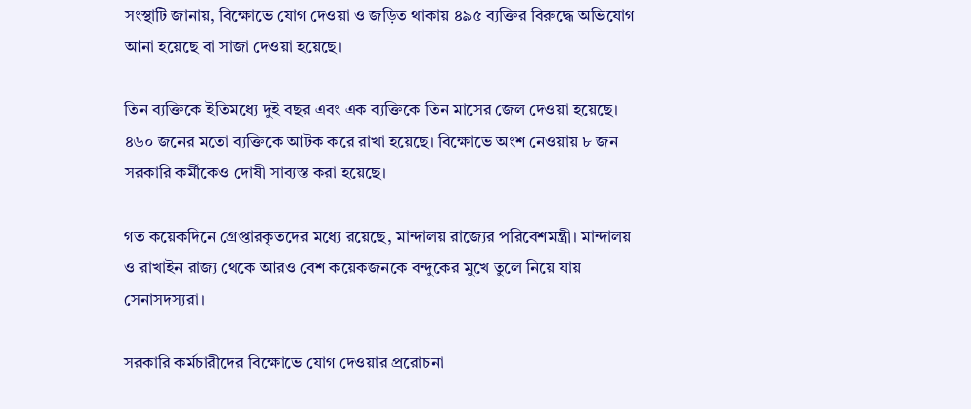সংস্থাটি জানায়, বিক্ষোভে যোগ দেওয়া ও জড়িত থাকায় ৪৯৫ ব্যক্তির বিরুদ্ধে অভিযোগ আনা হয়েছে বা সাজা দেওয়া হয়েছে।

তিন ব্যক্তিকে ইতিমধ্যে দুই বছর এবং এক ব্যক্তিকে তিন মাসের জেল দেওয়া হয়েছে। ৪৬০ জনের মতো ব্যক্তিকে আটক করে রাখা হয়েছে। বিক্ষোভে অংশ নেওয়ায় ৮ জন সরকারি কর্মীকেও দোষী সাব্যস্ত করা হয়েছে।

গত কয়েকদিনে গ্রেপ্তারকৃতদের মধ্যে রয়েছে, মান্দালয় রাজ্যের পরিবেশমন্ত্রী। মান্দালয় ও রাখাইন রাজ্য থেকে আরও বেশ কয়েকজনকে বন্দুকের মুখে তুলে নিয়ে যায় সেনাসদস্যরা।

সরকারি কর্মচারীদের বিক্ষোভে যোগ দেওয়ার প্ররোচনা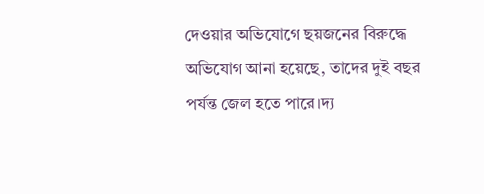দেওয়ার অভিযোগে ছয়জনের বিরুদ্ধে অভিযোগ আনা হয়েছে, তাদের দুই বছর পর্যন্ত জেল হতে পারে।দ্য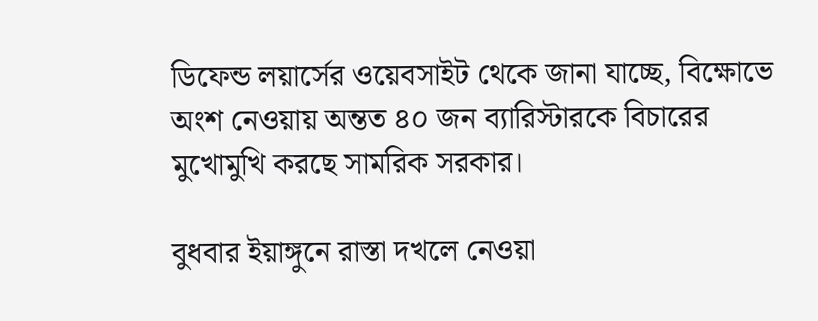ডিফেন্ড লয়ার্সের ওয়েবসাইট থেকে জানা যাচ্ছে, বিক্ষোভে অংশ নেওয়ায় অন্তত ৪০ জন ব্যারিস্টারকে বিচারের মুখোমুখি করছে সামরিক সরকার।

বুধবার ইয়াঙ্গুনে রাস্তা দখলে নেওয়া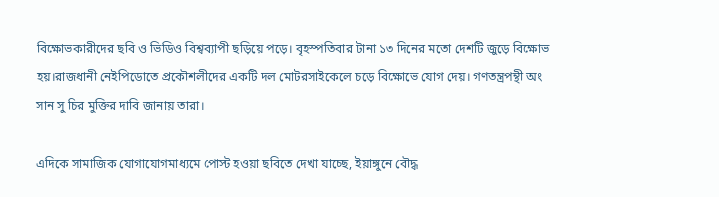বিক্ষোভকারীদের ছবি ও ভিডিও বিশ্বব্যাপী ছড়িয়ে পড়ে। বৃহস্পতিবার টানা ১৩ দিনের মতো দেশটি জুড়ে বিক্ষোভ হয়।রাজধানী নেইপিডোতে প্রকৌশলীদের একটি দল মোটরসাইকেলে চড়ে বিক্ষোভে যোগ দেয়। গণতন্ত্রপন্থী অং সান সু চির মুক্তির দাবি জানায় তারা।

এদিকে সামাজিক যোগাযোগমাধ্যমে পোস্ট হওয়া ছবিতে দেখা যাচ্ছে, ইয়াঙ্গুনে বৌদ্ধ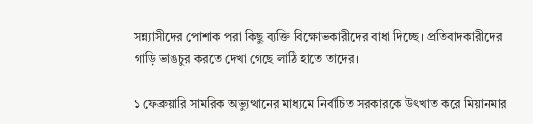সন্ন্যাসীদের পোশাক পরা কিছু ব্যক্তি বিক্ষোভকারীদের বাধা দিচ্ছে। প্রতিবাদকারীদের গাড়ি ভাঙচুর করতে দেখা গেছে লাঠি হাতে তাদের।

১ ফেব্রুয়ারি সামরিক অভ্যুত্থানের মাধ্যমে নির্বাচিত সরকারকে উৎখাত করে মিয়ানমার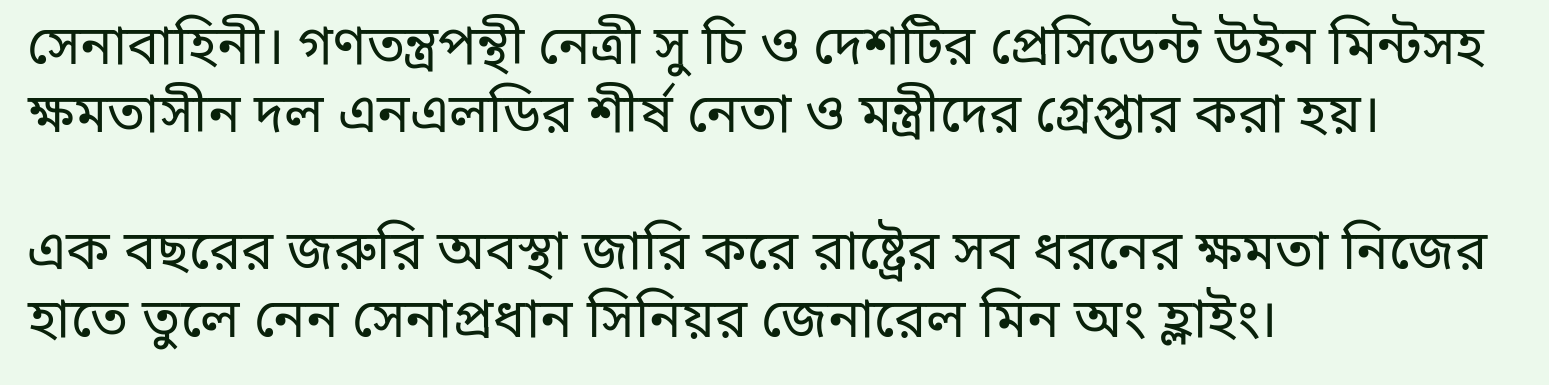সেনাবাহিনী। গণতন্ত্রপন্থী নেত্রী সু চি ও দেশটির প্রেসিডেন্ট উইন মিন্টসহ ক্ষমতাসীন দল এনএলডির শীর্ষ নেতা ও মন্ত্রীদের গ্রেপ্তার করা হয়।

এক বছরের জরুরি অবস্থা জারি করে রাষ্ট্রের সব ধরনের ক্ষমতা নিজের হাতে তুলে নেন সেনাপ্রধান সিনিয়র জেনারেল মিন অং হ্লাইং।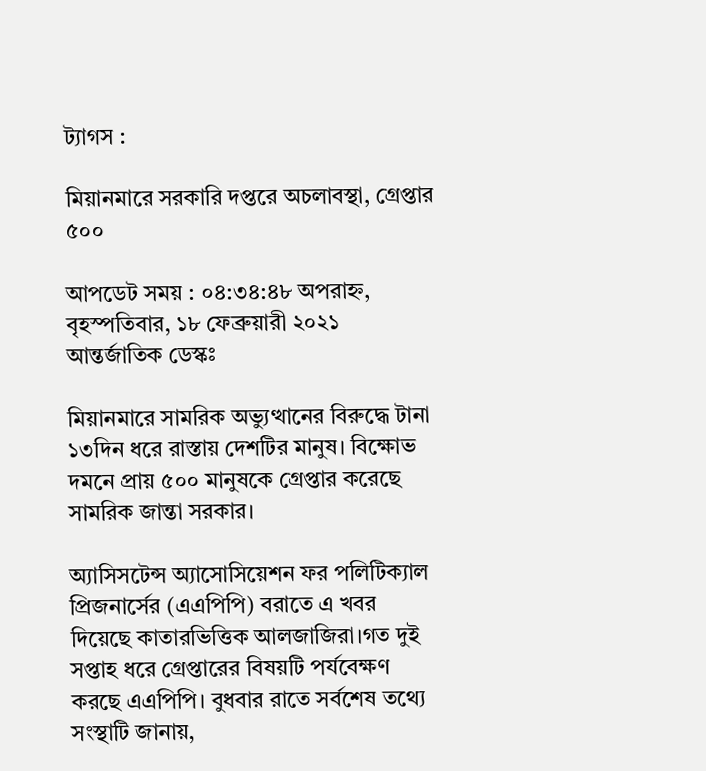ট্যাগস :

মিয়ানমারে সরকারি দপ্তরে অচলাবস্থা, গ্রেপ্তার ৫০০

আপডেট সময় : ০৪:৩৪:৪৮ অপরাহ্ন, বৃহস্পতিবার, ১৮ ফেব্রুয়ারী ২০২১
আন্তর্জাতিক ডেস্কঃ

মিয়ানমারে সামরিক অভ্যুত্থানের বিরুদ্ধে টানা ১৩দিন ধরে রাস্তায় দেশটির মানুষ। বিক্ষোভ দমনে প্রায় ৫০০ মানুষকে গ্রেপ্তার করেছে সামরিক জান্তা সরকার।

অ্যাসিসটেন্স অ্যাসোসিয়েশন ফর পলিটিক্যাল প্রিজনার্সের (এএপিপি) বরাতে এ খবর দিয়েছে কাতারভিত্তিক আলজাজিরা।গত দুই সপ্তাহ ধরে গ্রেপ্তারের বিষয়টি পর্যবেক্ষণ করছে এএপিপি। বুধবার রাতে সর্বশেষ তথ্যে সংস্থাটি জানায়,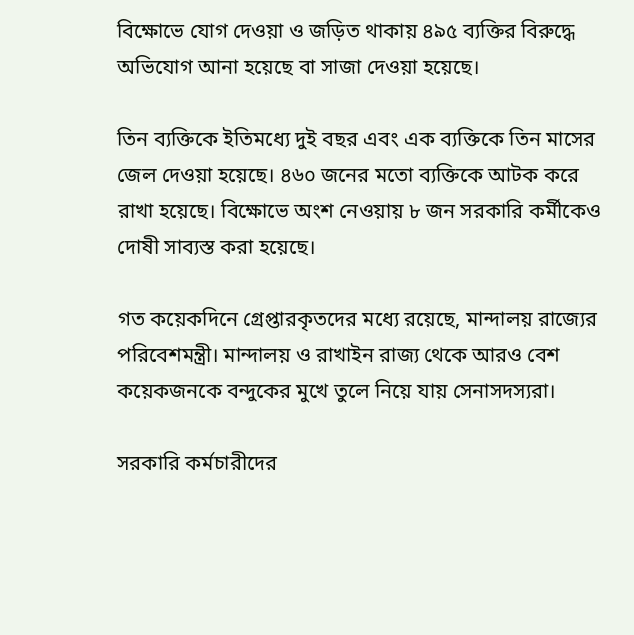বিক্ষোভে যোগ দেওয়া ও জড়িত থাকায় ৪৯৫ ব্যক্তির বিরুদ্ধে অভিযোগ আনা হয়েছে বা সাজা দেওয়া হয়েছে।

তিন ব্যক্তিকে ইতিমধ্যে দুই বছর এবং এক ব্যক্তিকে তিন মাসের জেল দেওয়া হয়েছে। ৪৬০ জনের মতো ব্যক্তিকে আটক করে রাখা হয়েছে। বিক্ষোভে অংশ নেওয়ায় ৮ জন সরকারি কর্মীকেও দোষী সাব্যস্ত করা হয়েছে।

গত কয়েকদিনে গ্রেপ্তারকৃতদের মধ্যে রয়েছে, মান্দালয় রাজ্যের পরিবেশমন্ত্রী। মান্দালয় ও রাখাইন রাজ্য থেকে আরও বেশ কয়েকজনকে বন্দুকের মুখে তুলে নিয়ে যায় সেনাসদস্যরা।

সরকারি কর্মচারীদের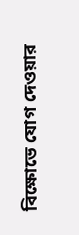বিক্ষোভে যোগ দেওয়ার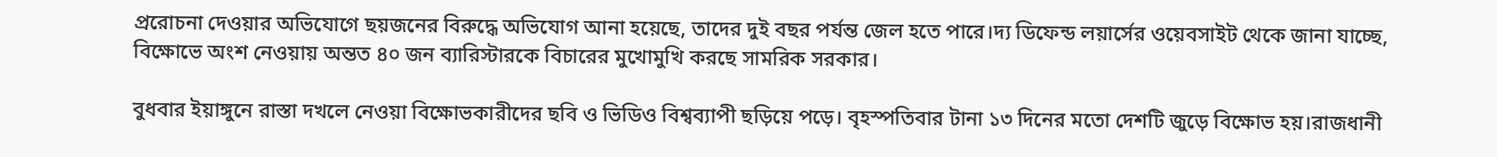প্ররোচনা দেওয়ার অভিযোগে ছয়জনের বিরুদ্ধে অভিযোগ আনা হয়েছে, তাদের দুই বছর পর্যন্ত জেল হতে পারে।দ্য ডিফেন্ড লয়ার্সের ওয়েবসাইট থেকে জানা যাচ্ছে, বিক্ষোভে অংশ নেওয়ায় অন্তত ৪০ জন ব্যারিস্টারকে বিচারের মুখোমুখি করছে সামরিক সরকার।

বুধবার ইয়াঙ্গুনে রাস্তা দখলে নেওয়া বিক্ষোভকারীদের ছবি ও ভিডিও বিশ্বব্যাপী ছড়িয়ে পড়ে। বৃহস্পতিবার টানা ১৩ দিনের মতো দেশটি জুড়ে বিক্ষোভ হয়।রাজধানী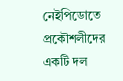নেইপিডোতে প্রকৌশলীদের একটি দল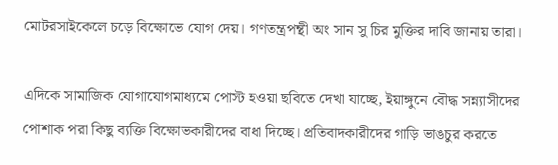মোটরসাইকেলে চড়ে বিক্ষোভে যোগ দেয়। গণতন্ত্রপন্থী অং সান সু চির মুক্তির দাবি জানায় তারা।

এদিকে সামাজিক যোগাযোগমাধ্যমে পোস্ট হওয়া ছবিতে দেখা যাচ্ছে, ইয়াঙ্গুনে বৌদ্ধ সন্ন্যাসীদের পোশাক পরা কিছু ব্যক্তি বিক্ষোভকারীদের বাধা দিচ্ছে। প্রতিবাদকারীদের গাড়ি ভাঙচুর করতে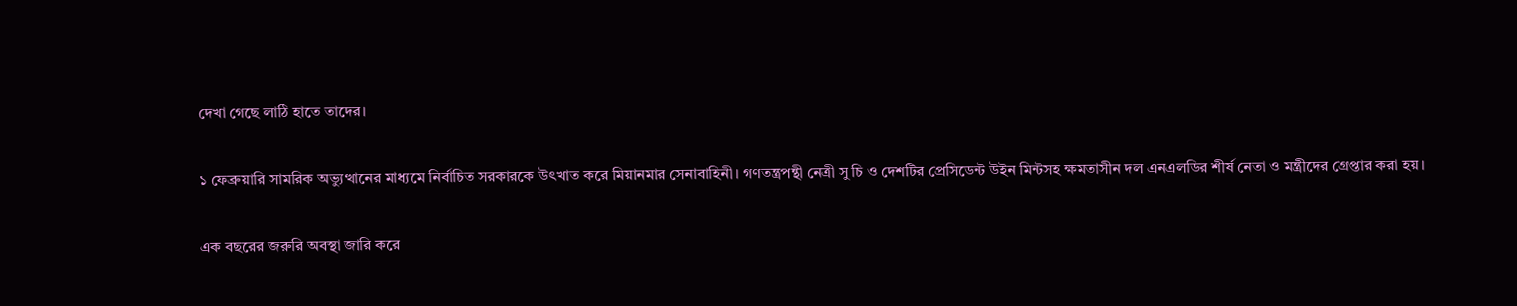দেখা গেছে লাঠি হাতে তাদের।

১ ফেব্রুয়ারি সামরিক অভ্যুত্থানের মাধ্যমে নির্বাচিত সরকারকে উৎখাত করে মিয়ানমার সেনাবাহিনী। গণতন্ত্রপন্থী নেত্রী সু চি ও দেশটির প্রেসিডেন্ট উইন মিন্টসহ ক্ষমতাসীন দল এনএলডির শীর্ষ নেতা ও মন্ত্রীদের গ্রেপ্তার করা হয়।

এক বছরের জরুরি অবস্থা জারি করে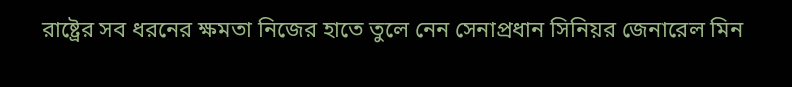রাষ্ট্রের সব ধরনের ক্ষমতা নিজের হাতে তুলে নেন সেনাপ্রধান সিনিয়র জেনারেল মিন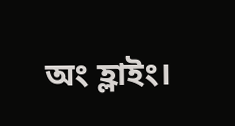অং হ্লাইং।